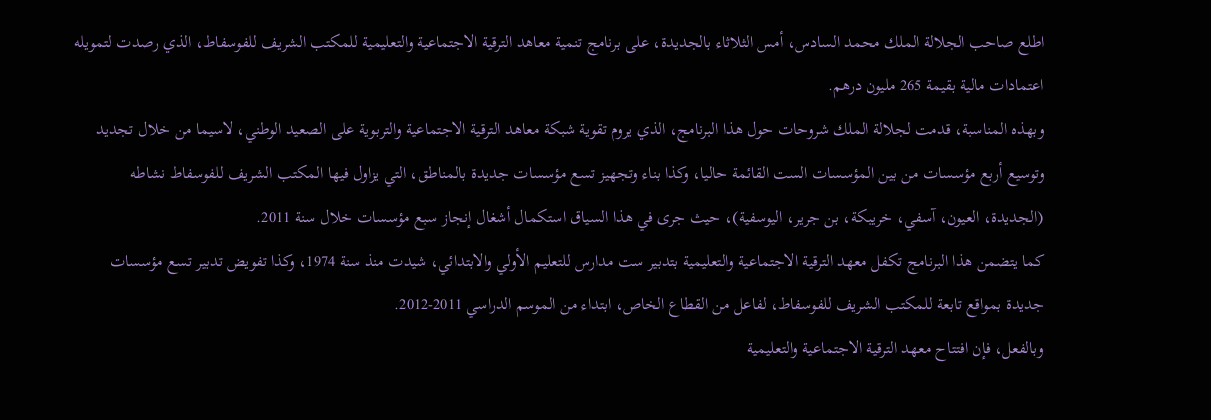اطلع صاحب الجلالة الملك محمد السادس، أمس الثلاثاء بالجديدة، على برنامج تنمية معاهد الترقية الاجتماعية والتعليمية للمكتب الشريف للفوسفاط، الذي رصدت لتمويله اعتمادات مالية بقيمة 265 مليون درهم.
وبهذه المناسبة، قدمت لجلالة الملك شروحات حول هذا البرنامج، الذي يروم تقوية شبكة معاهد الترقية الاجتماعية والتربوية على الصعيد الوطني، لاسيما من خلال تجديد وتوسيع أربع مؤسسات من بين المؤسسات الست القائمة حاليا، وكذا بناء وتجهيز تسع مؤسسات جديدة بالمناطق، التي يزاول فيها المكتب الشريف للفوسفاط نشاطه (الجديدة، العيون، آسفي، خريبكة، بن جرير، اليوسفية)، حيث جرى في هذا السياق استكمال أشغال إنجاز سبع مؤسسات خلال سنة 2011.
كما يتضمن هذا البرنامج تكفل معهد الترقية الاجتماعية والتعليمية بتدبير ست مدارس للتعليم الأولي والابتدائي، شيدت منذ سنة 1974، وكذا تفويض تدبير تسع مؤسسات جديدة بمواقع تابعة للمكتب الشريف للفوسفاط، لفاعل من القطاع الخاص، ابتداء من الموسم الدراسي 2011-2012.
وبالفعل، فإن افتتاح معهد الترقية الاجتماعية والتعليمية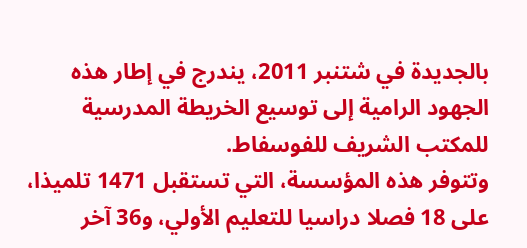بالجديدة في شتنبر 2011، يندرج في إطار هذه الجهود الرامية إلى توسيع الخريطة المدرسية للمكتب الشريف للفوسفاط.
وتتوفر هذه المؤسسة، التي تستقبل 1471 تلميذا، على 18 فصلا دراسيا للتعليم الأولي، و36 آخر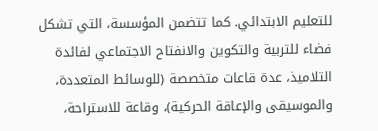للتعليم الابتدائي. كما تتضمن المؤسسة، التي تشكل فضاء للتربية والتكوين والانفتاح الاجتماعي لفائدة التلاميذ، عدة قاعات متخصصة (للوسائط المتعددة، والموسيقى والإعاقة الحركية)، وقاعة للاستراحة،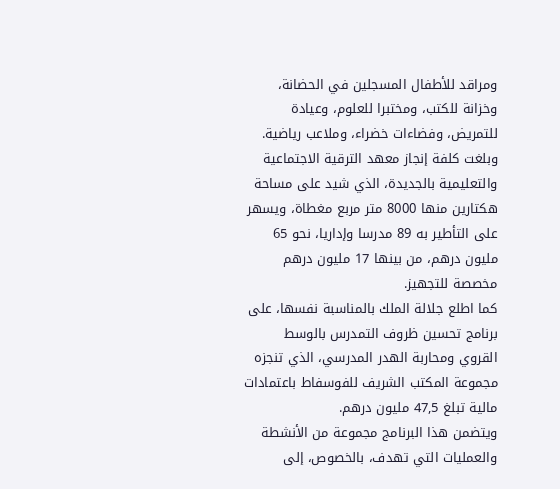ومراقد للأطفال المسجلين في الحضانة، وخزانة للكتب، ومختبرا للعلوم، وعيادة للتمريض، وفضاءات خضراء، وملاعب رياضية.
وبلغت كلفة إنجاز معهد الترقية الاجتماعية والتعليمية بالجديدة، الذي شيد على مساحة هكتارين منها 8000 متر مربع مغطاة، ويسهر على التأطير به 89 مدرسا وإداريا، نحو 65 مليون درهم، من بينها 17 مليون درهم مخصصة للتجهيز.
كما اطلع جلالة الملك بالمناسبة نفسها، على برنامج تحسين ظروف التمدرس بالوسط القروي ومحاربة الهدر المدرسي، الذي تنجزه مجموعة المكتب الشريف للفوسفاط باعتمادات مالية تبلغ 47,5 مليون درهم.
ويتضمن هذا البرنامج مجموعة من الأنشطة والعمليات التي تهدف، بالخصوص، إلى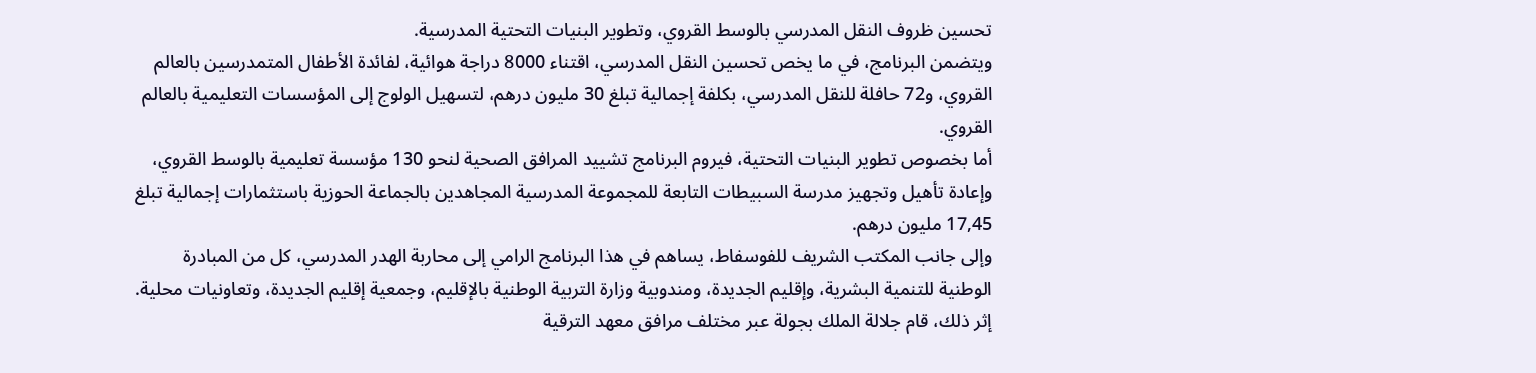تحسين ظروف النقل المدرسي بالوسط القروي، وتطوير البنيات التحتية المدرسية.
ويتضمن البرنامج، في ما يخص تحسين النقل المدرسي، اقتناء 8000 دراجة هوائية، لفائدة الأطفال المتمدرسين بالعالم القروي، و72 حافلة للنقل المدرسي، بكلفة إجمالية تبلغ 30 مليون درهم، لتسهيل الولوج إلى المؤسسات التعليمية بالعالم القروي.
أما بخصوص تطوير البنيات التحتية، فيروم البرنامج تشييد المرافق الصحية لنحو 130 مؤسسة تعليمية بالوسط القروي، وإعادة تأهيل وتجهيز مدرسة السبيطات التابعة للمجموعة المدرسية المجاهدين بالجماعة الحوزية باستثمارات إجمالية تبلغ 17,45 مليون درهم.
وإلى جانب المكتب الشريف للفوسفاط، يساهم في هذا البرنامج الرامي إلى محاربة الهدر المدرسي، كل من المبادرة الوطنية للتنمية البشرية، وإقليم الجديدة، ومندوبية وزارة التربية الوطنية بالإقليم، وجمعية إقليم الجديدة، وتعاونيات محلية.
إثر ذلك، قام جلالة الملك بجولة عبر مختلف مرافق معهد الترقية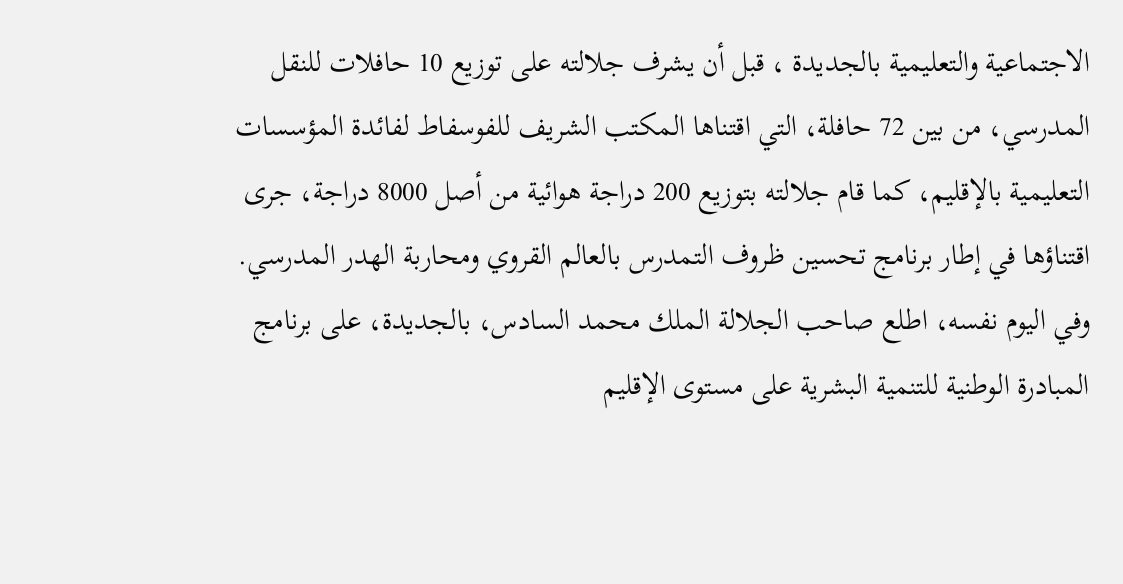الاجتماعية والتعليمية بالجديدة ، قبل أن يشرف جلالته على توزيع 10 حافلات للنقل المدرسي، من بين 72 حافلة، التي اقتناها المكتب الشريف للفوسفاط لفائدة المؤسسات التعليمية بالإقليم، كما قام جلالته بتوزيع 200 دراجة هوائية من أصل 8000 دراجة، جرى اقتناؤها في إطار برنامج تحسين ظروف التمدرس بالعالم القروي ومحاربة الهدر المدرسي.
وفي اليوم نفسه، اطلع صاحب الجلالة الملك محمد السادس، بالجديدة، على برنامج المبادرة الوطنية للتنمية البشرية على مستوى الإقليم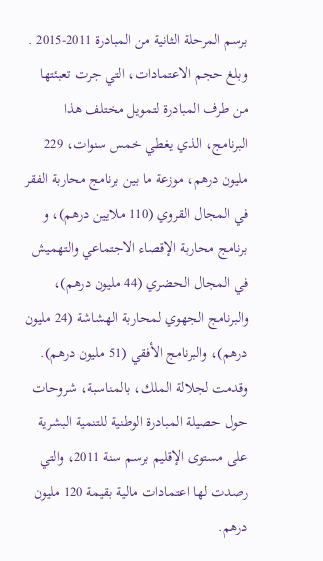برسم المرحلة الثانية من المبادرة 2011-2015 .
وبلغ حجم الاعتمادات، التي جرت تعبئتها من طرف المبادرة لتمويل مختلف هذا البرنامج، الذي يغطي خمس سنوات، 229 مليون درهم، موزعة ما بين برنامج محاربة الفقر في المجال القروي (110 ملايين درهم)، و برنامج محاربة الإقصاء الاجتماعي والتهميش في المجال الحضري (44 مليون درهم)، والبرنامج الجهوي لمحاربة الهشاشة (24 مليون درهم)، والبرنامج الأفقي (51 مليون درهم).
وقدمت لجلالة الملك، بالمناسبة، شروحات حول حصيلة المبادرة الوطنية للتنمية البشرية على مستوى الإقليم برسم سنة 2011، والتي رصدت لها اعتمادات مالية بقيمة 120 مليون درهم.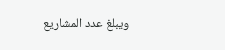ويبلغ عدد المشاريع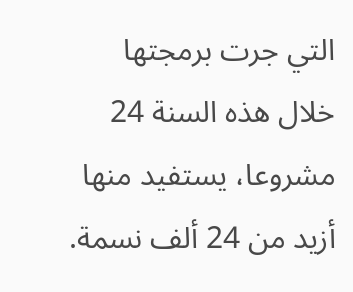التي جرت برمجتها خلال هذه السنة 24 مشروعا، يستفيد منها أزيد من 24 ألف نسمة.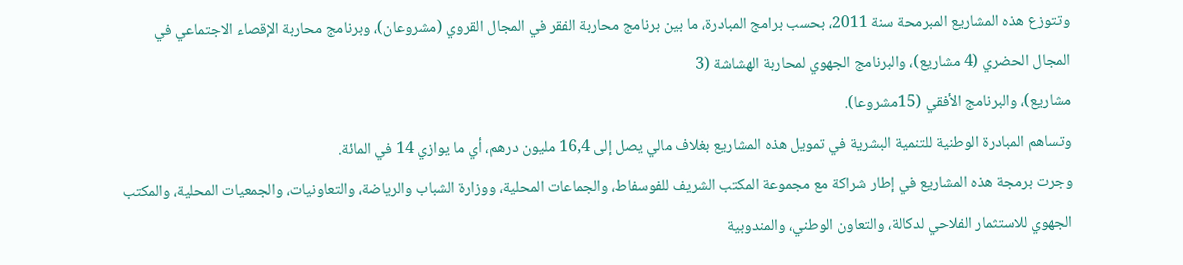وتتوزع هذه المشاريع المبرمحة سنة 2011، بحسب برامج المبادرة، ما بين برنامج محاربة الفقر في المجال القروي (مشروعان)، وبرنامج محاربة الإقصاء الاجتماعي في المجال الحضري (4 مشاريع)، والبرنامج الجهوي لمحاربة الهشاشة (3
مشاريع)، والبرنامج الأفقي (15مشروعا).
وتساهم المبادرة الوطنية للتنمية البشرية في تمويل هذه المشاريع بغلاف مالي يصل إلى 16,4 مليون درهم، أي ما يوازي 14 في المائة.
وجرت برمجة هذه المشاريع في إطار شراكة مع مجموعة المكتب الشريف للفوسفاط، والجماعات المحلية، ووزارة الشباب والرياضة، والتعاونيات، والجمعيات المحلية، والمكتب الجهوي للاستثمار الفلاحي لدكالة، والتعاون الوطني، والمندوبية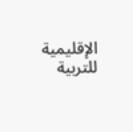الإقليمية للتربية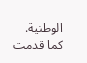الوطنية.
كما قدمت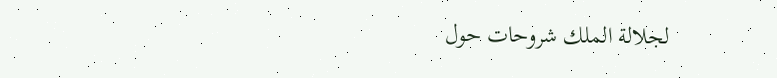لجلالة الملك شروحات حول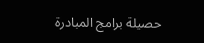حصيلة برامج المبادرة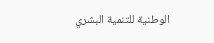الوطنية للتنمية البشري